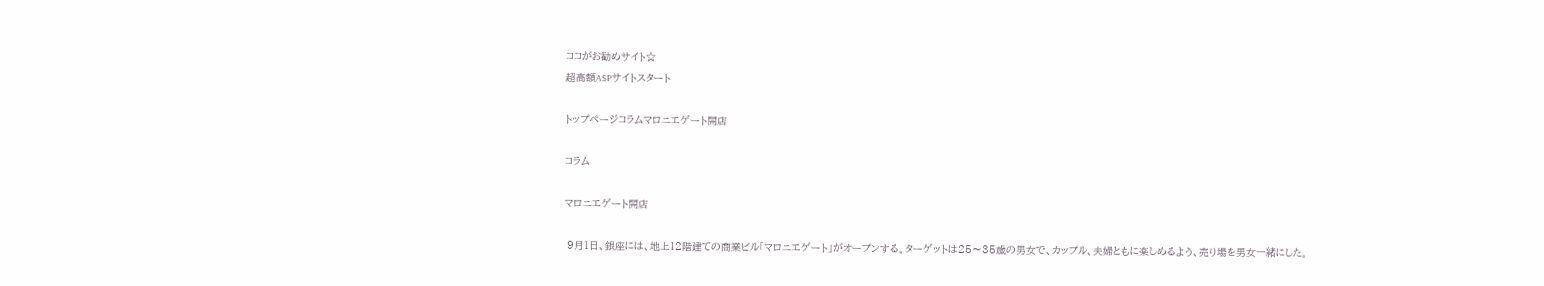ココがお勧めサイト☆
超高額ASPサイトスタート

トップページコラムマロニエゲート開店

コラム

マロニエゲート開店

 9月1日、銀座には、地上12階建ての商業ビル「マロニエゲート」がオープンする。ターゲットは25〜35歳の男女で、カップル、夫婦ともに楽しめるよう、売り場を男女一緒にした。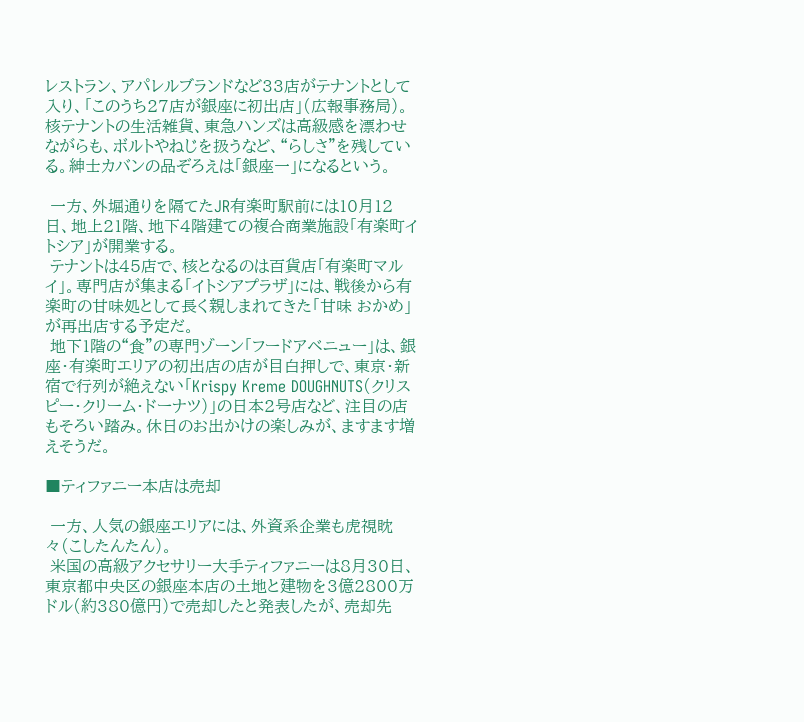レストラン、アパレルブランドなど33店がテナントとして入り、「このうち27店が銀座に初出店」(広報事務局)。核テナントの生活雑貨、東急ハンズは高級感を漂わせながらも、ボルトやねじを扱うなど、“らしさ”を残している。紳士カバンの品ぞろえは「銀座一」になるという。

 一方、外堀通りを隔てたJR有楽町駅前には10月12日、地上21階、地下4階建ての複合商業施設「有楽町イトシア」が開業する。
 テナントは45店で、核となるのは百貨店「有楽町マルイ」。専門店が集まる「イトシアプラザ」には、戦後から有楽町の甘味処として長く親しまれてきた「甘味 おかめ」が再出店する予定だ。
 地下1階の“食”の専門ゾーン「フードアベニュー」は、銀座・有楽町エリアの初出店の店が目白押しで、東京・新宿で行列が絶えない「Krispy Kreme DOUGHNUTS(クリスピー・クリーム・ドーナツ)」の日本2号店など、注目の店もそろい踏み。休日のお出かけの楽しみが、ますます増えそうだ。

■ティファニー本店は売却

 一方、人気の銀座エリアには、外資系企業も虎視眈々(こしたんたん)。
 米国の高級アクセサリー大手ティファニーは8月30日、東京都中央区の銀座本店の土地と建物を3億2800万ドル(約380億円)で売却したと発表したが、売却先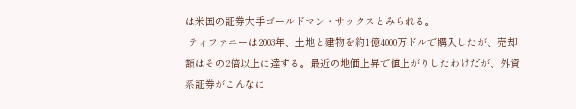は米国の証券大手ゴールドマン・サックスとみられる。
 ティファニーは2003年、土地と建物を約1億4000万ドルで購入したが、売却額はその2倍以上に達する。最近の地価上昇で値上がりしたわけだが、外資系証券がこんなに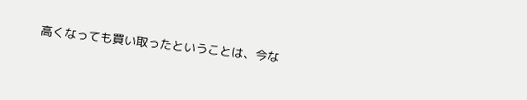高くなっても買い取ったということは、今な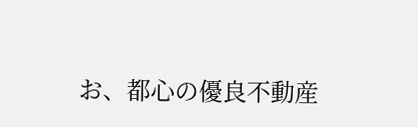お、都心の優良不動産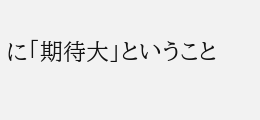に「期待大」ということ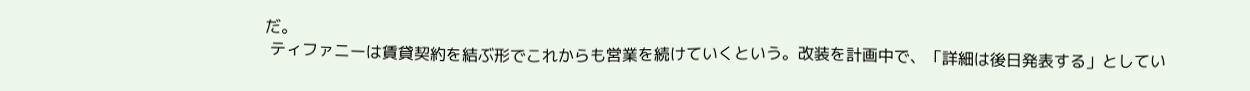だ。
 ティファニーは賃貸契約を結ぶ形でこれからも営業を続けていくという。改装を計画中で、「詳細は後日発表する」としてい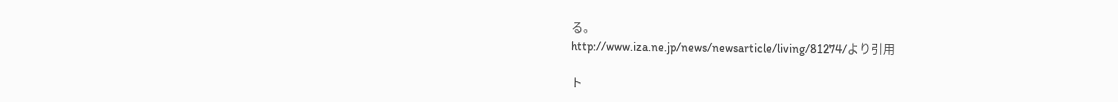る。
http://www.iza.ne.jp/news/newsarticle/living/81274/より引用

ト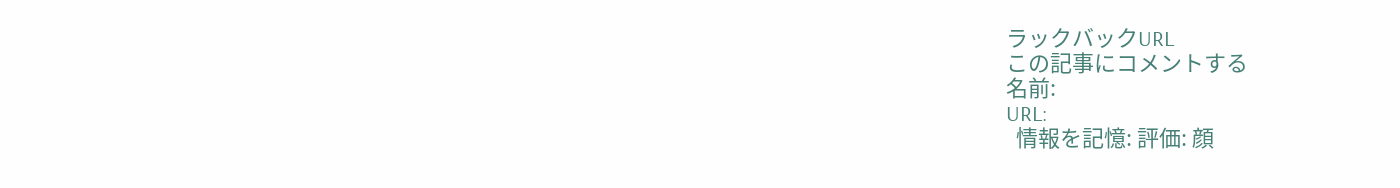ラックバックURL
この記事にコメントする
名前:
URL:
  情報を記憶: 評価: 顔